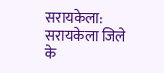सरायकेला: सरायकेला जिले के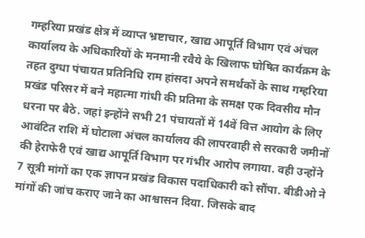गम्हरिया प्रखंड क्षेत्र में व्याप्त भ्रष्टाचार, खाद्य आपूर्ति विभाग एवं अंचल कार्यालय के अधिकारियों के मनमानी रवैये के खिलाफ घोषित कार्यक्रम के तहत दुग्धा पंचायत प्रतिनिधि राम हांसदा अपने समर्थकों के साथ गम्हरिया प्रखंड परिसर में बने महात्मा गांधी की प्रतिमा के समक्ष एक दिवसीय मौन धरना पर बैठे. जहां इन्होंने सभी 21 पंचायतों में 14वें वित्त आयोग के लिए आवंटित राशि में घोटाला अंचल कार्यालय की लापरवाही से सरकारी जमीनों की हेराफेरी एवं खाद्य आपूर्ति विभाग पर गंभीर आरोप लगाया. वही उन्होंने 7 सूत्री मांगों का एक ज्ञापन प्रखंड विकास पदाधिकारी को सौंपा. बीडीओ ने मांगों की जांच कराए जाने का आश्वासन दिया. जिसके बाद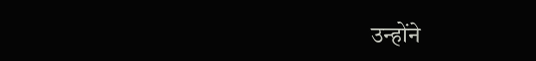उन्होंने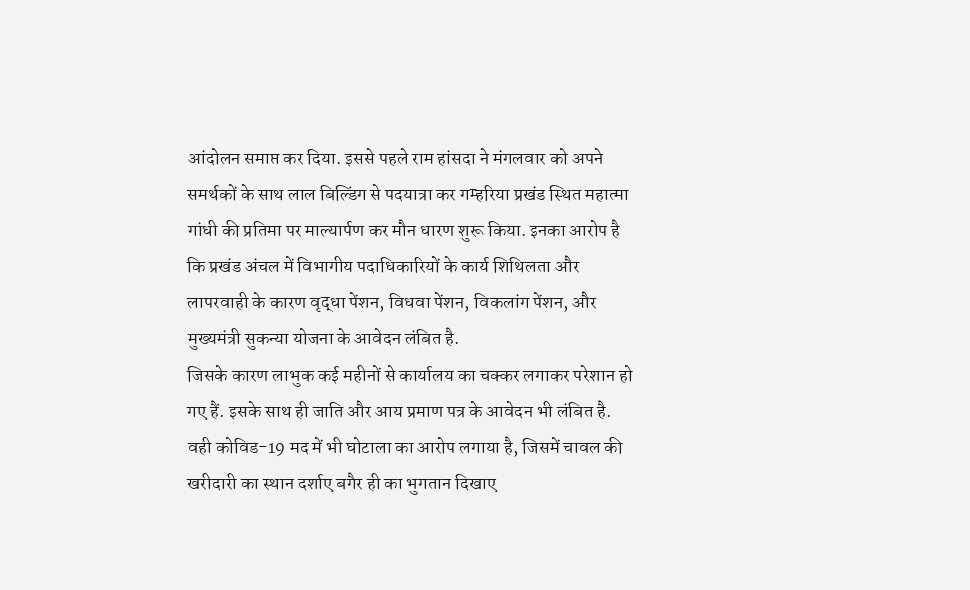आंदोलन समाप्त कर दिया. इससे पहले राम हांसदा ने मंगलवार को अपने समर्थकों के साथ लाल बिल्डिंग से पदयात्रा कर गम्हरिया प्रखंड स्थित महात्मा गांधी की प्रतिमा पर माल्यार्पण कर मौन धारण शुरू किया. इनका आरोप है कि प्रखंड अंचल में विभागीय पदाधिकारियों के कार्य शिथिलता और लापरवाही के कारण वृद्धा पेंशन, विधवा पेंशन, विकलांग पेंशन, और मुख्यमंत्री सुकन्या योजना के आवेदन लंबित है.
जिसके कारण लाभुक कई महीनों से कार्यालय का चक्कर लगाकर परेशान हो गए हैं. इसके साथ ही जाति और आय प्रमाण पत्र के आवेदन भी लंबित है. वही कोविड-19 मद में भी घोटाला का आरोप लगाया है, जिसमें चावल की खरीदारी का स्थान दर्शाए बगैर ही का भुगतान दिखाए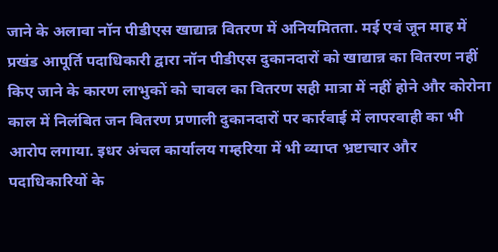जाने के अलावा नॉन पीडीएस खाद्यान्न वितरण में अनियमितता. मई एवं जून माह में प्रखंड आपूर्ति पदाधिकारी द्वारा नॉन पीडीएस दुकानदारों को खाद्यान्न का वितरण नहीं किए जाने के कारण लाभुकों को चावल का वितरण सही मात्रा में नहीं होने और कोरोना काल में निलंबित जन वितरण प्रणाली दुकानदारों पर कार्रवाई में लापरवाही का भी आरोप लगाया. इधर अंचल कार्यालय गम्हरिया में भी व्याप्त भ्रष्टाचार और पदाधिकारियों के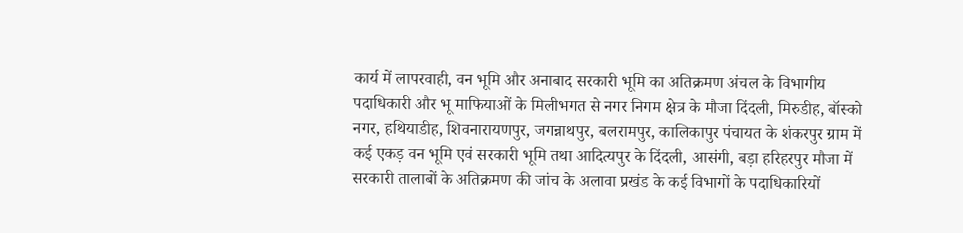कार्य में लापरवाही, वन भूमि और अनाबाद सरकारी भूमि का अतिक्रमण अंचल के विभागीय पदाधिकारी और भू माफियाओं के मिलीभगत से नगर निगम क्षेत्र के मौजा दिंदली, मिरुडीह, बॉस्को नगर, हथियाडीह, शिवनारायणपुर, जगन्नाथपुर, बलरामपुर, कालिकापुर पंचायत के शंकरपुर ग्राम में कई एकड़ वन भूमि एवं सरकारी भूमि तथा आदित्यपुर के दिंदली, आसंगी, बड़ा हरिहरपुर मौजा में सरकारी तालाबों के अतिक्रमण की जांच के अलावा प्रखंड के कई विभागों के पदाधिकारियों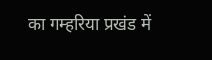का गम्हरिया प्रखंड में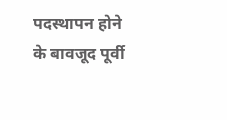पदस्थापन होने के बावजूद पूर्वी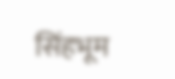सिंहभूम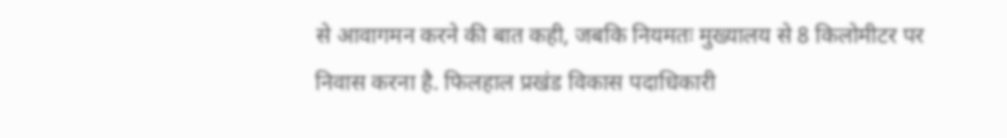से आवागमन करने की बात कही, जबकि नियमतः मुख्यालय से 8 किलोमीटर पर निवास करना है. फिलहाल प्रखंड विकास पदाधिकारी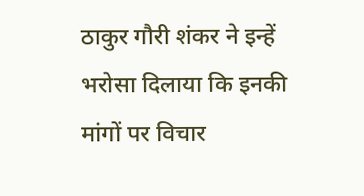ठाकुर गौरी शंकर ने इन्हें भरोसा दिलाया कि इनकी मांगों पर विचार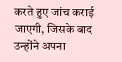करते हुए जांच कराई जाएगी, जिसके बाद उन्होंने अपना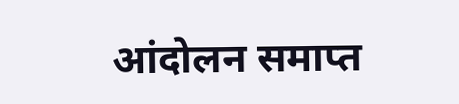आंदोलन समाप्त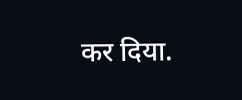कर दिया.